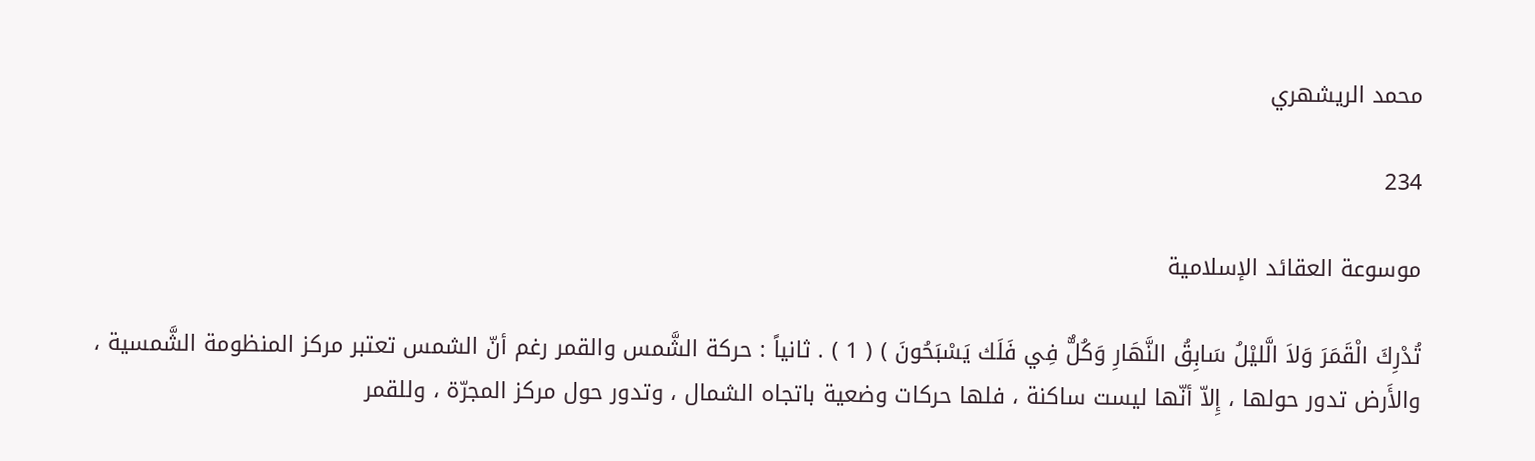محمد الريشهري

234

موسوعة العقائد الإسلامية

تُدْرِكَ الْقَمَرَ وَلاَ الَّليْلُ سَابِقُ النَّهَارِ وَكُلٌّ فِي فَلَك يَسْبَحُونَ ) ( 1 ) . ثانياً : حركة الشَّمس والقمر رغم أنّ الشمس تعتبر مركز المنظومة الشَّمسية ، والأَرض تدور حولها ، إِلاّ أنّها ليست ساكنة ، فلها حركات وضعية باتجاه الشمال ، وتدور حول مركز المجرّة ، وللقمر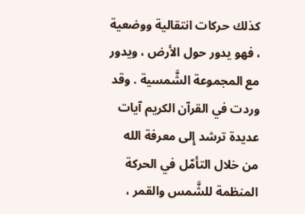كذلك حركات انتقالية ووضعية ، فهو يدور حول الأرض ، ويدور مع المجموعة الشَّمسية . وقد وردت في القرآن الكريم آيات عديدة ترشد إِلى معرفة الله من خلال التأمّل في الحركة المنظمة للشَّمس والقمر ،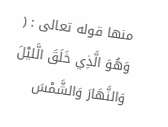منها قوله تعالى : ( وَهُوَ الَّذِي خَلَقَ الَّليْلَ وَالنَّهَارَ وَالشَّمْسَ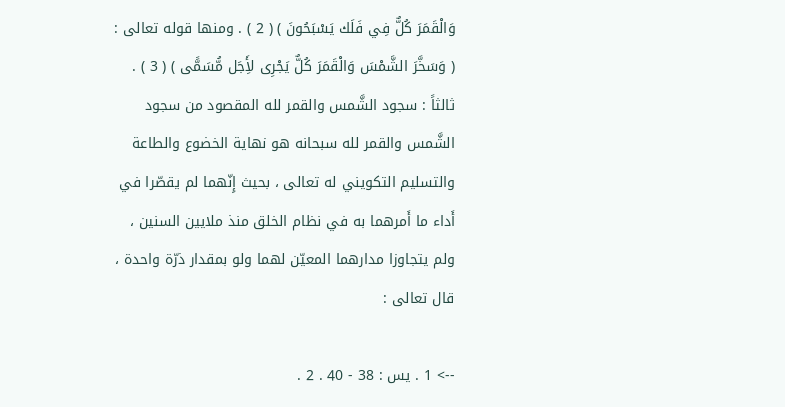وَالْقَمَرَ كُلٌّ فِي فَلَك يَسْبَحُونَ ) ( 2 ) . ومنها قوله تعالى : ( وَسَخَّرَ الشَّمْسَ وَالْقَمَرَ كُلٌّ يَجْرِى لأَِجَل مُّسَمًّى ) ( 3 ) . ثالثاً : سجود الشَّمس والقمر لله المقصود من سجود الشَّمس والقمر لله سبحانه هو نهاية الخضوع والطاعة والتسليم التكويني له تعالى ، بحيث إِنّهما لم يقصّرا في أَداء ما أَمرهما به في نظام الخلق منذ ملايين السنين ، ولم يتجاوزا مدارهما المعيّن لهما ولو بمقدار ذرّة واحدة ، قال تعالى :

--> 1 . يس : 38 - 40 . 2 .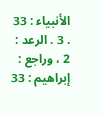الأنبياء : 33 . 3 . الرعد : 2 ، وراجع : إبراهيم : 33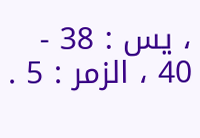، يس : 38 - 40 ، الزمر : 5 .